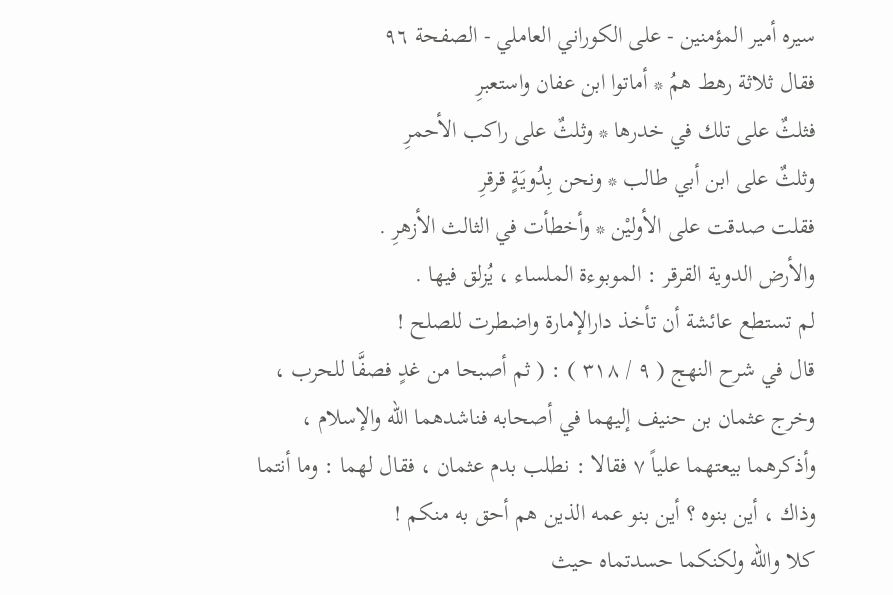سيره أمير المؤمنين - على الكوراني العاملي - الصفحة ٩٦
فقال ثلاثة رهط همُ * أماتوا ابن عفان واستعبرِ
فثلثٌ على تلك في خدرها * وثلثٌ على راكب الأحمرِ
وثلثٌ على ابن أبي طالب * ونحن بِدُويَةٍ قرقرِ
فقلت صدقت على الأوليْن * وأخطأت في الثالث الأزهرِ .
والأرض الدوية القرقر : الموبوءة الملساء ، يُزلق فيها .
لم تستطع عائشة أن تأخذ دارالإمارة واضطرت للصلح !
قال في شرح النهج ( ٩ / ٣١٨ ) : ( ثم أصبحا من غدٍ فصفَّا للحرب ، وخرج عثمان بن حنيف إليهما في أصحابه فناشدهما الله والإسلام ، وأذكرهما بيعتهما علياً ٧ فقالا : نطلب بدم عثمان ، فقال لهما : وما أنتما وذاك ، أين بنوه ؟ أين بنو عمه الذين هم أحق به منكم !
كلا والله ولكنكما حسدتماه حيث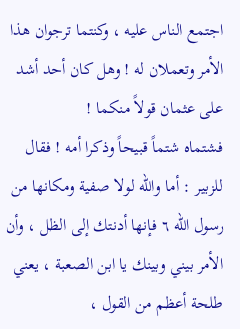اجتمع الناس عليه ، وكنتما ترجوان هذا الأمر وتعملان له ! وهل كان أحد أشد على عثمان قولاً منكما !
فشتماه شتماً قبيحاً وذكرا أمه ! فقال للزبير : أما والله لولا صفية ومكانها من رسول الله ٦ فإنها أدنتك إلى الظل ، وأن الأمر بيني وبينك يا ابن الصعبة ، يعني طلحة أعظم من القول ،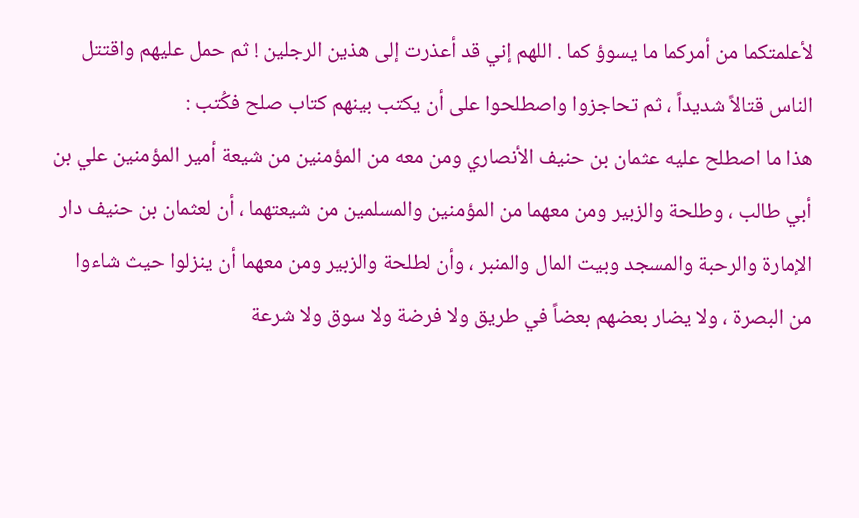لأعلمتكما من أمركما ما يسوؤ كما . اللهم إني قد أعذرت إلى هذين الرجلين ! ثم حمل عليهم واقتتل الناس قتالاً شديداً ، ثم تحاجزوا واصطلحوا على أن يكتب بينهم كتاب صلح فكُتب :
هذا ما اصطلح عليه عثمان بن حنيف الأنصاري ومن معه من المؤمنين من شيعة أمير المؤمنين علي بن أبي طالب ، وطلحة والزبير ومن معهما من المؤمنين والمسلمين من شيعتهما ، أن لعثمان بن حنيف دار الإمارة والرحبة والمسجد وبيت المال والمنبر ، وأن لطلحة والزبير ومن معهما أن ينزلوا حيث شاءوا من البصرة ، ولا يضار بعضهم بعضاً في طريق ولا فرضة ولا سوق ولا شرعة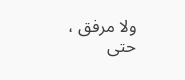ولا مرفق ، حتى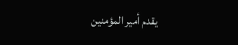يقدم أمير المؤمنين